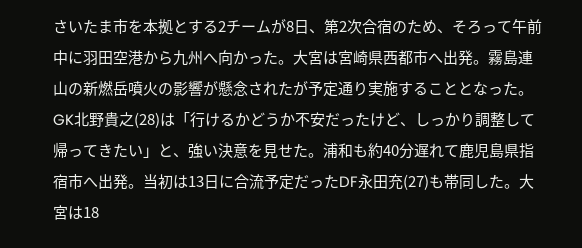さいたま市を本拠とする2チームが8日、第2次合宿のため、そろって午前中に羽田空港から九州へ向かった。大宮は宮崎県西都市へ出発。霧島連山の新燃岳噴火の影響が懸念されたが予定通り実施することとなった。GK北野貴之(28)は「行けるかどうか不安だったけど、しっかり調整して帰ってきたい」と、強い決意を見せた。浦和も約40分遅れて鹿児島県指宿市へ出発。当初は13日に合流予定だったDF永田充(27)も帯同した。大宮は18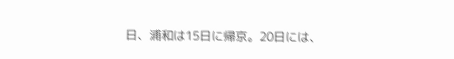日、浦和は15日に帰京。20日には、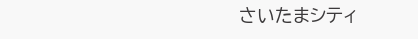さいたまシティ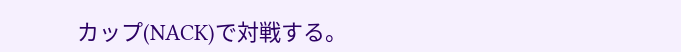カップ(NACK)で対戦する。